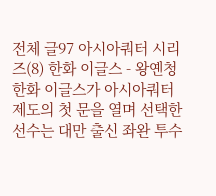전체 글97 아시아쿼터 시리즈(8) 한화 이글스 - 왕옌청 한화 이글스가 아시아쿼터 제도의 첫 문을 열며 선택한 선수는 대만 출신 좌완 투수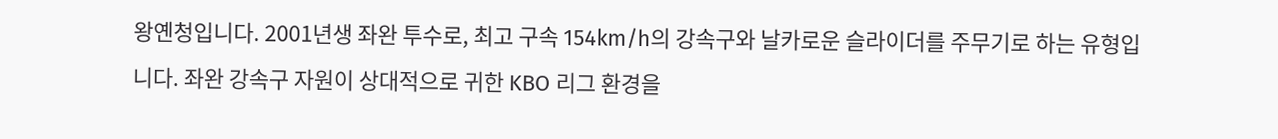왕옌청입니다. 2001년생 좌완 투수로, 최고 구속 154km/h의 강속구와 날카로운 슬라이더를 주무기로 하는 유형입니다. 좌완 강속구 자원이 상대적으로 귀한 KBO 리그 환경을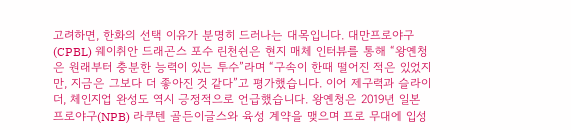고려하면, 한화의 선택 이유가 분명히 드러나는 대목입니다. 대만프로야구(CPBL) 웨이취안 드래곤스 포수 린천쉰은 현지 매체 인터뷰를 통해 “왕옌청은 원래부터 충분한 능력이 있는 투수”라며 “구속이 한때 떨어진 적은 있었지만, 지금은 그보다 더 좋아진 것 같다”고 평가했습니다. 이어 제구력과 슬라이더, 체인지업 완성도 역시 긍정적으로 언급했습니다. 왕옌청은 2019년 일본프로야구(NPB) 라쿠텐 골든이글스와 육성 계약을 맺으며 프로 무대에 입성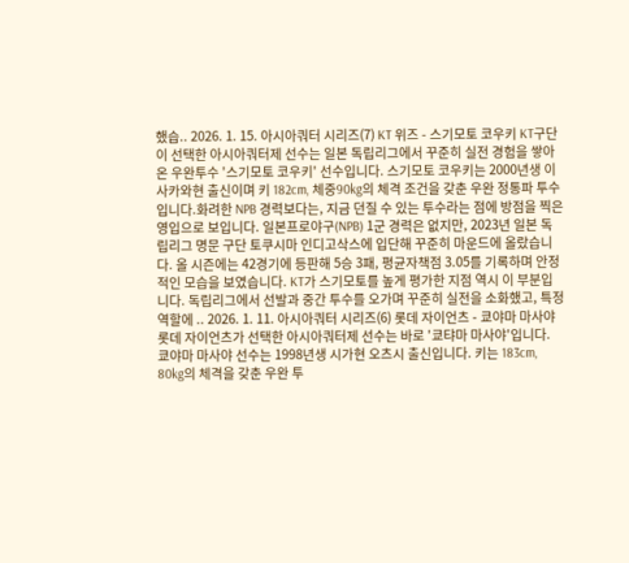했습.. 2026. 1. 15. 아시아쿼터 시리즈(7) KT 위즈 - 스기모토 코우키 KT구단이 선택한 아시아쿼터제 선수는 일본 독립리그에서 꾸준히 실전 경험을 쌓아온 우완투수 '스기모토 코우키' 선수입니다. 스기모토 코우키는 2000년생 이사카와현 출신이며 키 182cm, 체중90kg의 체격 조건을 갖춘 우완 정통파 투수입니다.화려한 NPB 경력보다는, 지금 던질 수 있는 투수라는 점에 방점을 찍은 영입으로 보입니다. 일본프로야구(NPB) 1군 경력은 없지만, 2023년 일본 독립리그 명문 구단 토쿠시마 인디고삭스에 입단해 꾸준히 마운드에 올랐습니다. 올 시즌에는 42경기에 등판해 5승 3패, 평균자책점 3.05를 기록하며 안정적인 모습을 보였습니다. KT가 스기모토를 높게 평가한 지점 역시 이 부분입니다. 독립리그에서 선발과 중간 투수를 오가며 꾸준히 실전을 소화했고, 특정 역할에 .. 2026. 1. 11. 아시아쿼터 시리즈(6) 롯데 자이언츠 - 쿄야마 마사야 롯데 자이언츠가 선택한 아시아쿼터제 선수는 바로 '쿄탸마 마사야'입니다. 쿄야마 마사야 선수는 1998년생 시가현 오츠시 출신입니다. 키는 183cm, 80kg의 체격을 갖춘 우완 투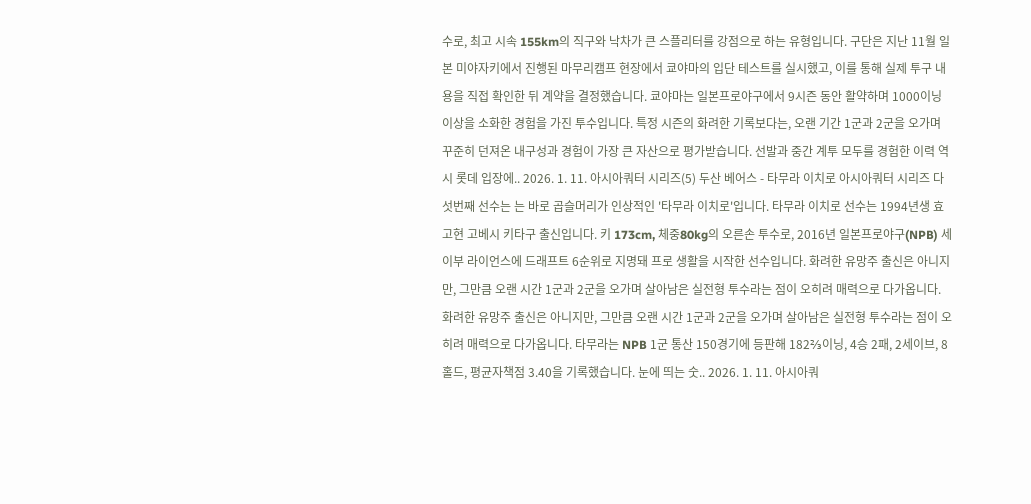수로, 최고 시속 155km의 직구와 낙차가 큰 스플리터를 강점으로 하는 유형입니다. 구단은 지난 11월 일본 미야자키에서 진행된 마무리캠프 현장에서 쿄야마의 입단 테스트를 실시했고, 이를 통해 실제 투구 내용을 직접 확인한 뒤 계약을 결정했습니다. 쿄야마는 일본프로야구에서 9시즌 동안 활약하며 1000이닝 이상을 소화한 경험을 가진 투수입니다. 특정 시즌의 화려한 기록보다는, 오랜 기간 1군과 2군을 오가며 꾸준히 던져온 내구성과 경험이 가장 큰 자산으로 평가받습니다. 선발과 중간 계투 모두를 경험한 이력 역시 롯데 입장에.. 2026. 1. 11. 아시아쿼터 시리즈(5) 두산 베어스 - 타무라 이치로 아시아쿼터 시리즈 다섯번째 선수는 는 바로 곱슬머리가 인상적인 '타무라 이치로'입니다. 타무라 이치로 선수는 1994년생 효고현 고베시 키타구 출신입니다. 키 173cm, 체중80kg의 오른손 투수로, 2016년 일본프로야구(NPB) 세이부 라이언스에 드래프트 6순위로 지명돼 프로 생활을 시작한 선수입니다. 화려한 유망주 출신은 아니지만, 그만큼 오랜 시간 1군과 2군을 오가며 살아남은 실전형 투수라는 점이 오히려 매력으로 다가옵니다. 화려한 유망주 출신은 아니지만, 그만큼 오랜 시간 1군과 2군을 오가며 살아남은 실전형 투수라는 점이 오히려 매력으로 다가옵니다. 타무라는 NPB 1군 통산 150경기에 등판해 182⅔이닝, 4승 2패, 2세이브, 8홀드, 평균자책점 3.40을 기록했습니다. 눈에 띄는 숫.. 2026. 1. 11. 아시아쿼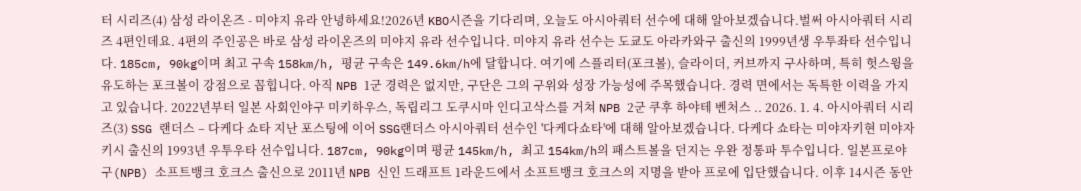터 시리즈(4) 삼성 라이온즈 - 미야지 유라 안녕하세요!2026년 KBO시즌을 기다리며, 오늘도 아시아쿼터 선수에 대해 알아보겠습니다.벌써 아시아쿼터 시리즈 4편인데요. 4편의 주인공은 바로 삼성 라이온즈의 미야지 유라 선수입니다. 미야지 유라 선수는 도쿄도 아라카와구 출신의 1999년생 우투좌타 선수입니다. 185cm, 90kg이며 최고 구속 158km/h, 평균 구속은 149.6km/h에 달합니다. 여기에 스플리터(포크볼), 슬라이더, 커브까지 구사하며, 특히 헛스윙을 유도하는 포크볼이 강점으로 꼽힙니다. 아직 NPB 1군 경력은 없지만, 구단은 그의 구위와 성장 가능성에 주목했습니다. 경력 면에서는 독특한 이력을 가지고 있습니다. 2022년부터 일본 사회인야구 미키하우스, 독립리그 도쿠시마 인디고삭스를 거쳐 NPB 2군 쿠후 하야테 벤처스 .. 2026. 1. 4. 아시아쿼터 시리즈(3) SSG 랜더스 – 다케다 쇼타 지난 포스팅에 이어 SSG랜더스 아시아쿼터 선수인 '다케다쇼타'에 대해 알아보겠습니다. 다케다 쇼타는 미야자키현 미야자키시 출신의 1993년 우투우타 선수입니다. 187cm, 90kg이며 평균 145km/h, 최고 154km/h의 패스트볼을 던지는 우완 정통파 투수입니다. 일본프로야구(NPB) 소프트뱅크 호크스 출신으로 2011년 NPB 신인 드래프트 1라운드에서 소프트뱅크 호크스의 지명을 받아 프로에 입단했습니다. 이후 14시즌 동안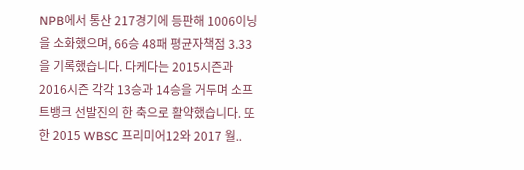NPB에서 통산 217경기에 등판해 1006이닝을 소화했으며, 66승 48패 평균자책점 3.33을 기록했습니다. 다케다는 2015시즌과 2016시즌 각각 13승과 14승을 거두며 소프트뱅크 선발진의 한 축으로 활약했습니다. 또한 2015 WBSC 프리미어12와 2017 월..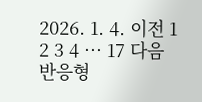2026. 1. 4. 이전 1 2 3 4 ··· 17 다음 반응형